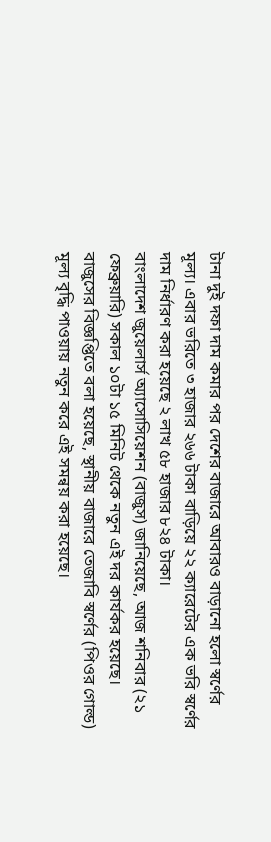টানা দুই দফা দাম কমার পর দেশের বাজারে আবারও বাড়ানো হলো স্বর্ণের মূল্য। এবার ভরিতে ৩ হাজার ২৬৬ টাকা বাড়িয়ে ২২ ক্যারেটের এক ভরি স্বর্ণের দাম নির্ধারণ করা হয়েছে ২ লাখ ৫৮ হাজার ৮২৪ টাকা।
বাংলাদেশ জুয়েলার্স অ্যাসোসিয়েশন (বাজুস) জানিয়েছে, আজ শনিবার (২১ ফেব্রুয়ারি) সকাল ১০টা ১৫ মিনিট থেকে নতুন এই দর কার্যকর হয়েছে।
বাজুসের বিজ্ঞপ্তিতে বলা হয়েছে, স্থানীয় বাজারে তেজাবি স্বর্ণের (পিওর গোল্ড) মূল্য বৃদ্ধি পাওয়ায় নতুন করে এই সমন্বয় করা হয়েছে।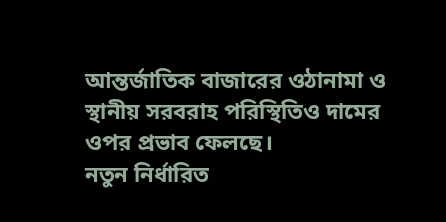আন্তর্জাতিক বাজারের ওঠানামা ও স্থানীয় সরবরাহ পরিস্থিতিও দামের ওপর প্রভাব ফেলছে।
নতুন নির্ধারিত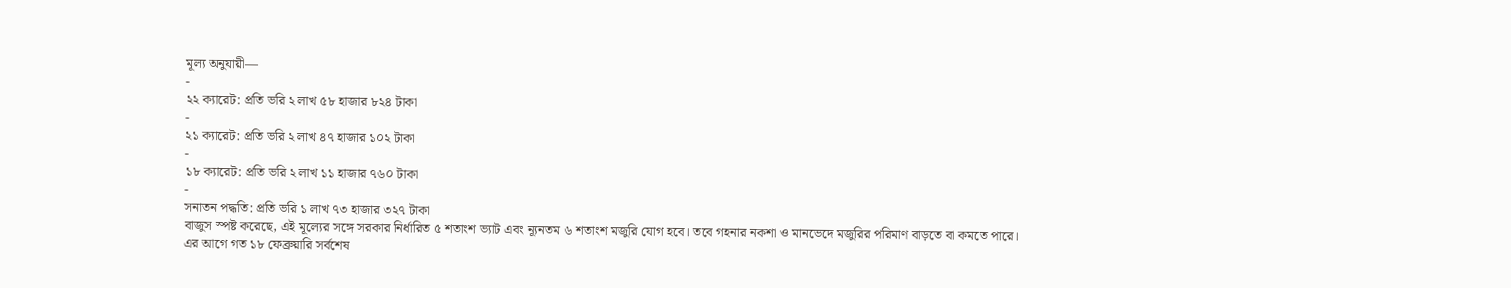মূল্য অনুযায়ী—
-
২২ ক্যারেট: প্রতি ভরি ২ লাখ ৫৮ হাজার ৮২৪ টাকা
-
২১ ক্যারেট: প্রতি ভরি ২ লাখ ৪৭ হাজার ১০২ টাকা
-
১৮ ক্যারেট: প্রতি ভরি ২ লাখ ১১ হাজার ৭৬০ টাকা
-
সনাতন পদ্ধতি: প্রতি ভরি ১ লাখ ৭৩ হাজার ৩২৭ টাকা
বাজুস স্পষ্ট করেছে, এই মূল্যের সঙ্গে সরকার নির্ধারিত ৫ শতাংশ ভ্যাট এবং ন্যূনতম ৬ শতাংশ মজুরি যোগ হবে। তবে গহনার নকশা ও মানভেদে মজুরির পরিমাণ বাড়তে বা কমতে পারে।
এর আগে গত ১৮ ফেব্রুয়ারি সর্বশেষ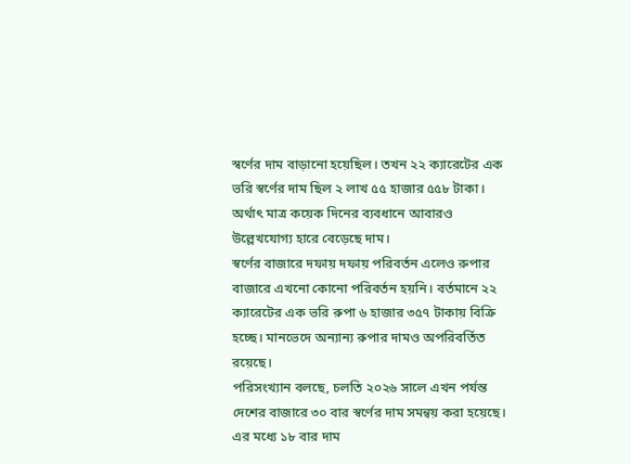স্বর্ণের দাম বাড়ানো হয়েছিল। তখন ২২ ক্যারেটের এক ভরি স্বর্ণের দাম ছিল ২ লাখ ৫৫ হাজার ৫৫৮ টাকা।
অর্থাৎ মাত্র কয়েক দিনের ব্যবধানে আবারও উল্লেখযোগ্য হারে বেড়েছে দাম।
স্বর্ণের বাজারে দফায় দফায় পরিবর্তন এলেও রুপার বাজারে এখনো কোনো পরিবর্তন হয়নি। বর্তমানে ২২ ক্যারেটের এক ভরি রুপা ৬ হাজার ৩৫৭ টাকায় বিক্রি হচ্ছে। মানভেদে অন্যান্য রুপার দামও অপরিবর্তিত রয়েছে।
পরিসংখ্যান বলছে, চলতি ২০২৬ সালে এখন পর্যন্ত দেশের বাজারে ৩০ বার স্বর্ণের দাম সমন্বয় করা হয়েছে।
এর মধ্যে ১৮ বার দাম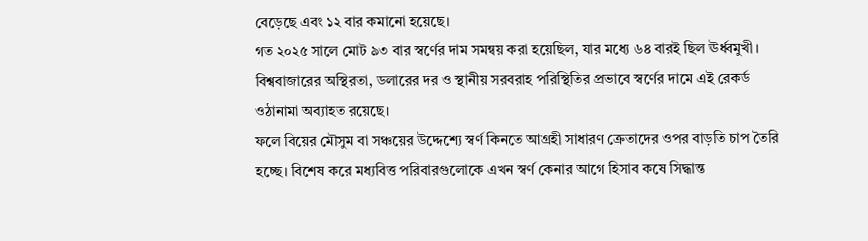বেড়েছে এবং ১২ বার কমানো হয়েছে।
গত ২০২৫ সালে মোট ৯৩ বার স্বর্ণের দাম সমন্বয় করা হয়েছিল, যার মধ্যে ৬৪ বারই ছিল ঊর্ধ্বমুখী।
বিশ্ববাজারের অস্থিরতা, ডলারের দর ও স্থানীয় সরবরাহ পরিস্থিতির প্রভাবে স্বর্ণের দামে এই রেকর্ড ওঠানামা অব্যাহত রয়েছে।
ফলে বিয়ের মৌসুম বা সঞ্চয়ের উদ্দেশ্যে স্বর্ণ কিনতে আগ্রহী সাধারণ ক্রেতাদের ওপর বাড়তি চাপ তৈরি হচ্ছে। বিশেষ করে মধ্যবিত্ত পরিবারগুলোকে এখন স্বর্ণ কেনার আগে হিসাব কষে সিদ্ধান্ত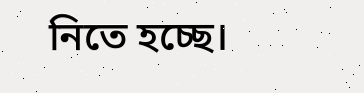নিতে হচ্ছে।